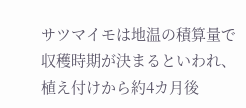サツマイモは地温の積算量で収穫時期が決まるといわれ、植え付けから約4カ月後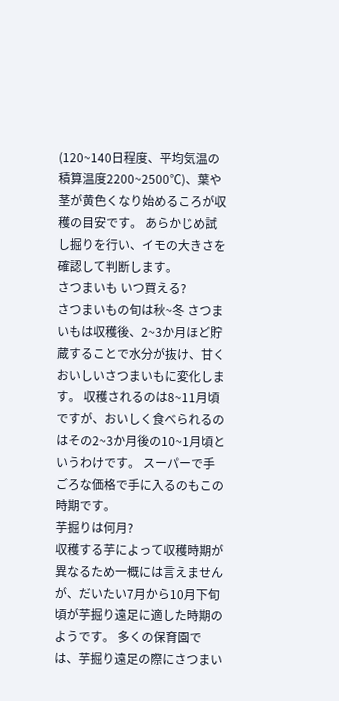(120~140日程度、平均気温の積算温度2200~2500℃)、葉や茎が黄色くなり始めるころが収穫の目安です。 あらかじめ試し掘りを行い、イモの大きさを確認して判断します。
さつまいも いつ買える?
さつまいもの旬は秋~冬 さつまいもは収穫後、2~3か月ほど貯蔵することで水分が抜け、甘くおいしいさつまいもに変化します。 収穫されるのは8~11月頃ですが、おいしく食べられるのはその2~3か月後の10~1月頃というわけです。 スーパーで手ごろな価格で手に入るのもこの時期です。
芋掘りは何月?
収穫する芋によって収穫時期が異なるため一概には言えませんが、だいたい7月から10月下旬頃が芋掘り遠足に適した時期のようです。 多くの保育園では、芋掘り遠足の際にさつまい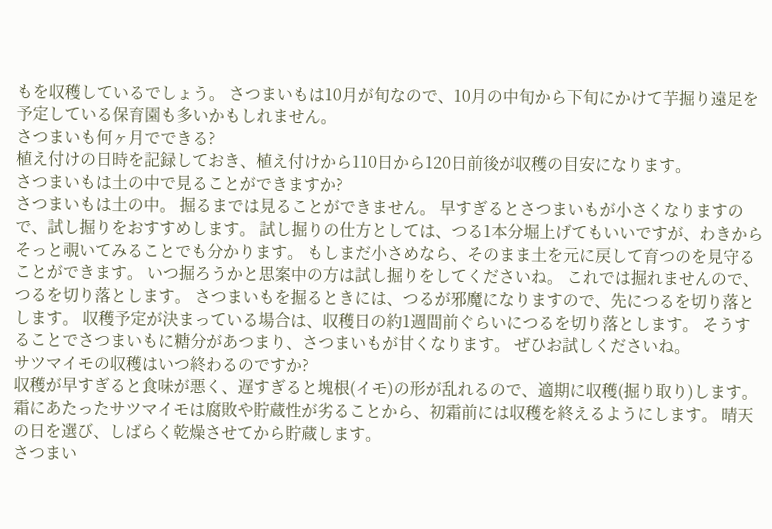もを収穫しているでしょう。 さつまいもは10月が旬なので、10月の中旬から下旬にかけて芋掘り遠足を予定している保育園も多いかもしれません。
さつまいも何ヶ月でできる?
植え付けの日時を記録しておき、植え付けから110日から120日前後が収穫の目安になります。
さつまいもは土の中で見ることができますか?
さつまいもは土の中。 掘るまでは見ることができません。 早すぎるとさつまいもが小さくなりますので、試し掘りをおすすめします。 試し掘りの仕方としては、つる1本分堀上げてもいいですが、わきからそっと覗いてみることでも分かります。 もしまだ小さめなら、そのまま土を元に戻して育つのを見守ることができます。 いつ掘ろうかと思案中の方は試し掘りをしてくださいね。 これでは掘れませんので、つるを切り落とします。 さつまいもを掘るときには、つるが邪魔になりますので、先につるを切り落とします。 収穫予定が決まっている場合は、収穫日の約1週間前ぐらいにつるを切り落とします。 そうすることでさつまいもに糖分があつまり、さつまいもが甘くなります。 ぜひお試しくださいね。
サツマイモの収穫はいつ終わるのですか?
収穫が早すぎると食味が悪く、遅すぎると塊根(イモ)の形が乱れるので、適期に収穫(掘り取り)します。 霜にあたったサツマイモは腐敗や貯蔵性が劣ることから、初霜前には収穫を終えるようにします。 晴天の日を選び、しばらく乾燥させてから貯蔵します。
さつまい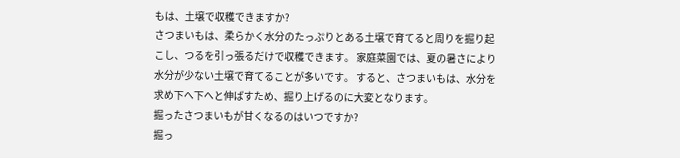もは、土壌で収穫できますか?
さつまいもは、柔らかく水分のたっぷりとある土壌で育てると周りを掘り起こし、つるを引っ張るだけで収穫できます。 家庭菜園では、夏の暑さにより水分が少ない土壌で育てることが多いです。 すると、さつまいもは、水分を求め下へ下へと伸ばすため、掘り上げるのに大変となります。
掘ったさつまいもが甘くなるのはいつですか?
掘っ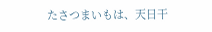たさつまいもは、天日干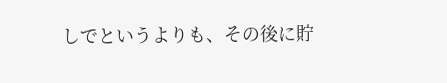しでというよりも、その後に貯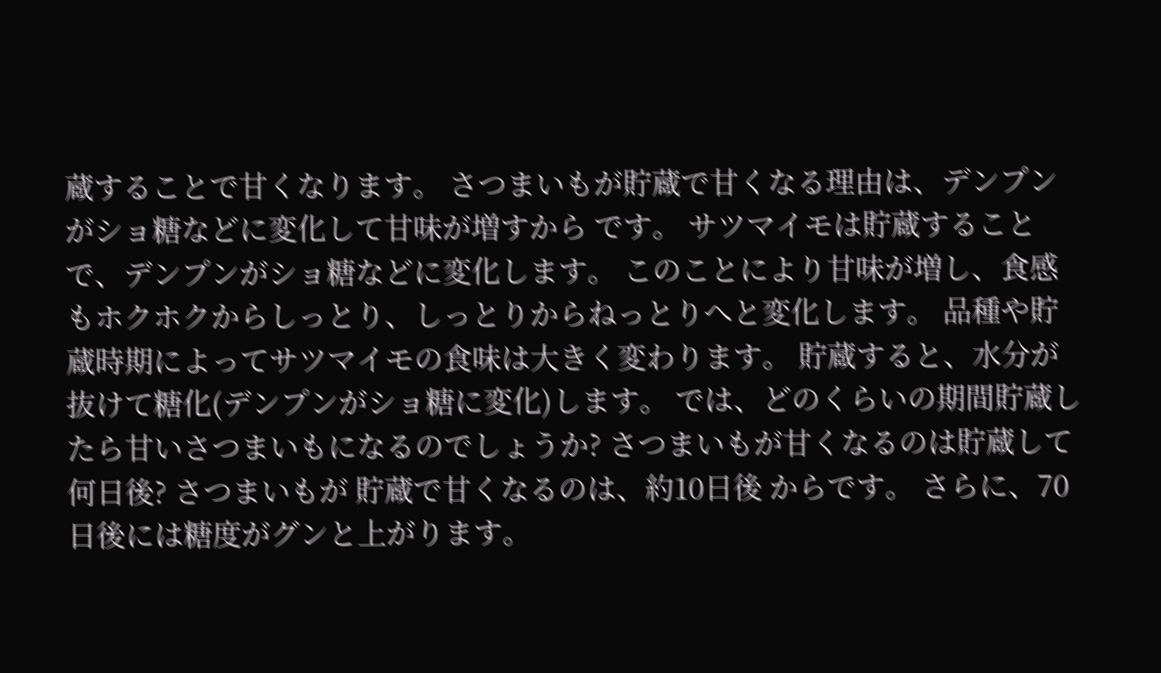蔵することで甘くなります。 さつまいもが貯蔵で甘くなる理由は、デンプンがショ糖などに変化して甘味が増すから です。 サツマイモは貯蔵することで、デンプンがショ糖などに変化します。 このことにより甘味が増し、食感もホクホクからしっとり、しっとりからねっとりへと変化します。 品種や貯蔵時期によってサツマイモの食味は大きく変わります。 貯蔵すると、水分が抜けて糖化(デンプンがショ糖に変化)します。 では、どのくらいの期間貯蔵したら甘いさつまいもになるのでしょうか? さつまいもが甘くなるのは貯蔵して何日後? さつまいもが 貯蔵で甘くなるのは、約10日後 からです。 さらに、70日後には糖度がグンと上がります。